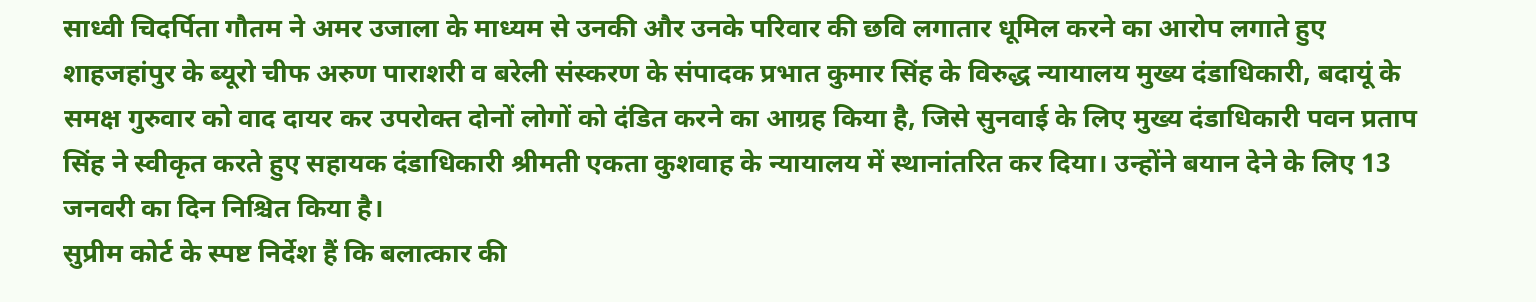साध्वी चिदर्पिता गौतम ने अमर उजाला के माध्यम से उनकी और उनके परिवार की छवि लगातार धूमिल करने का आरोप लगाते हुए शाहजहांपुर के ब्यूरो चीफ अरुण पाराशरी व बरेली संस्करण के संपादक प्रभात कुमार सिंह के विरुद्ध न्यायालय मुख्य दंडाधिकारी, बदायूं के समक्ष गुरुवार को वाद दायर कर उपरोक्त दोनों लोगों को दंडित करने का आग्रह किया है, जिसे सुनवाई के लिए मुख्य दंडाधिकारी पवन प्रताप सिंह ने स्वीकृत करते हुए सहायक दंडाधिकारी श्रीमती एकता कुशवाह के न्यायालय में स्थानांतरित कर दिया। उन्होंने बयान देने के लिए 13 जनवरी का दिन निश्चित किया है।
सुप्रीम कोर्ट के स्पष्ट निर्देश हैं कि बलात्कार की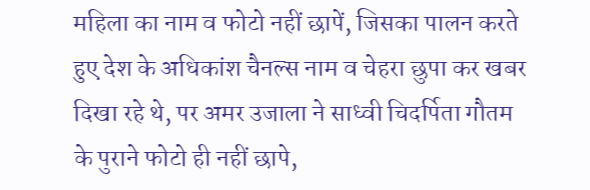महिला का नाम व फोटो नहीं छापें, जिसका पालन करते हुए देश के अधिकांश चैनल्स नाम व चेहरा छुपा कर खबर दिखा रहे थे, पर अमर उजाला ने साध्वी चिदर्पिता गौतम के पुराने फोटो ही नहीं छापे,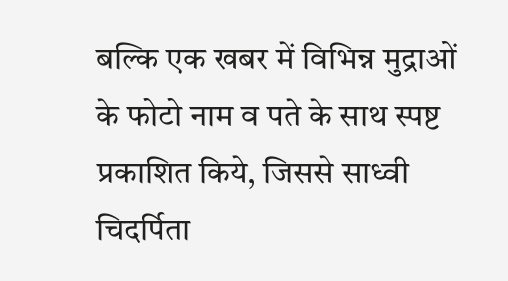बल्कि एक खबर में विभिन्न मुद्राओं के फोटो नाम व पते के साथ स्पष्ट प्रकाशित किये, जिससे साध्वी चिदर्पिता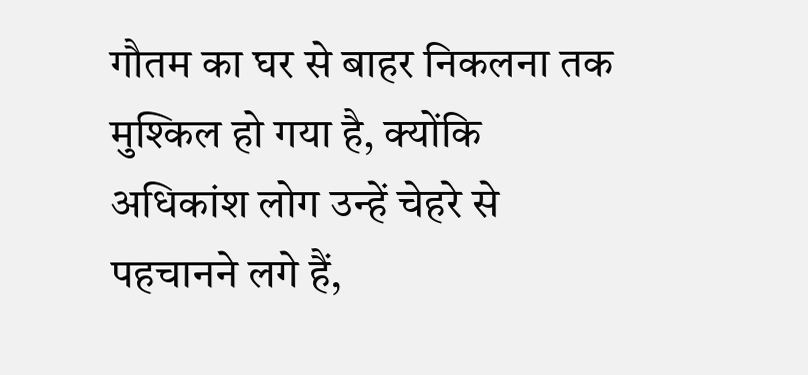गौतम का घर से बाहर निकलना तक मुश्किल हो गया है, क्योंकि अधिकांश लोग उन्हें चेहरे से पहचानने लगे हैं,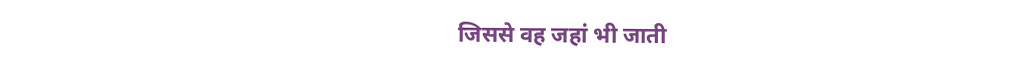जिससे वह जहां भी जाती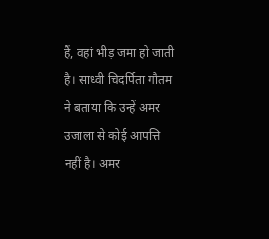हैं, वहां भीड़ जमा हो जाती है। साध्वी चिदर्पिता गौतम ने बताया कि उन्हें अमर उजाला से कोई आपत्ति नहीं है। अमर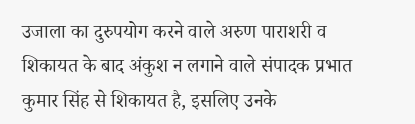उजाला का दुरुपयोग करने वाले अरुण पाराशरी व शिकायत के बाद अंकुश न लगाने वाले संपादक प्रभात कुमार सिंह से शिकायत है, इसलिए उनके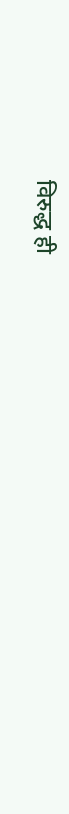विरुद्ध ही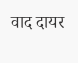वाद दायर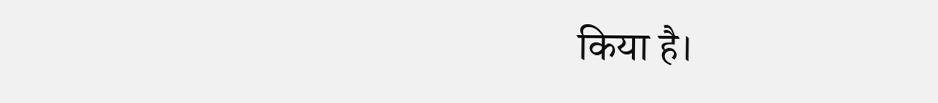किया है।